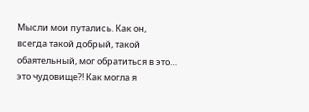Мысли мои путались. Как он, всегда такой добрый, такой обаятельный, мог обратиться в это… это чудовище?! Как могла я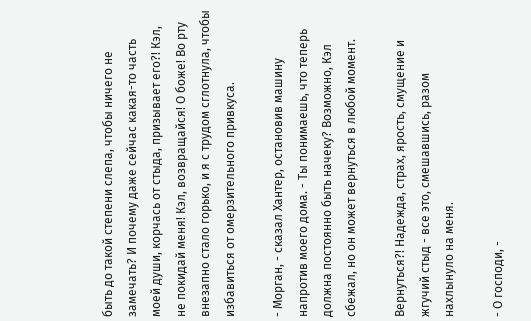быть до такой степени слепа, чтобы ничего не замечать? И почему даже сейчас какая-то часть моей души, корчась от стыда, призывает его?! Кэл, не покидай меня! Кэл, возвращайся! О боже! Во рту внезапно стало горько, и я с трудом сглотнула, чтобы избавиться от омерзительного привкуса.

- Морган, - сказал Хантер, остановив машину напротив моего дома. - Ты понимаешь, что теперь должна постоянно быть начеку? Возможно, Кэл сбежал, но он может вернуться в любой момент.

Вернуться?! Надежда, страх, ярость, смущение и жгучий стыд - все это, смешавшись, разом нахлынуло на меня.

- О господи, -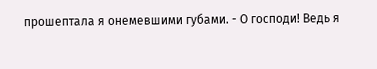прошептала я онемевшими губами. - О господи! Ведь я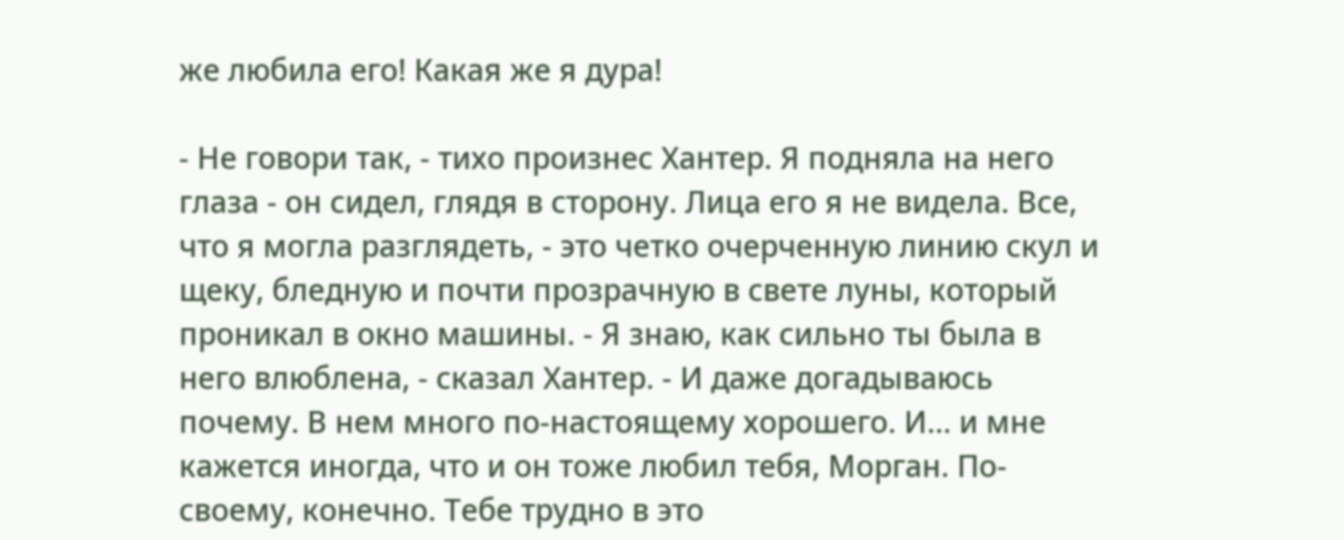же любила его! Какая же я дура!

- Не говори так, - тихо произнес Хантер. Я подняла на него глаза - он сидел, глядя в сторону. Лица его я не видела. Все, что я могла разглядеть, - это четко очерченную линию скул и щеку, бледную и почти прозрачную в свете луны, который проникал в окно машины. - Я знаю, как сильно ты была в него влюблена, - сказал Хантер. - И даже догадываюсь почему. В нем много по-настоящему хорошего. И… и мне кажется иногда, что и он тоже любил тебя, Морган. По-своему, конечно. Тебе трудно в это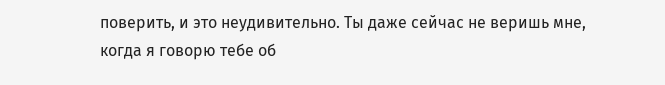поверить, и это неудивительно. Ты даже сейчас не веришь мне, когда я говорю тебе об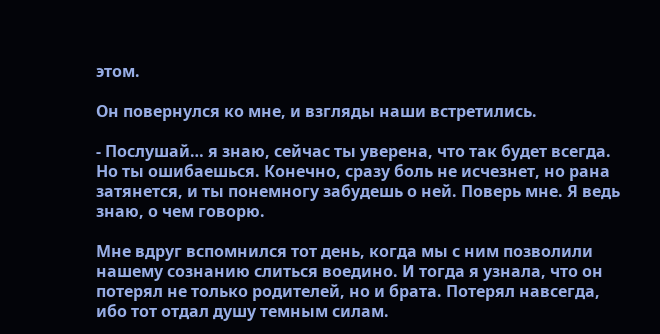этом.

Он повернулся ко мне, и взгляды наши встретились.

- Послушай… я знаю, сейчас ты уверена, что так будет всегда. Но ты ошибаешься. Конечно, сразу боль не исчезнет, но рана затянется, и ты понемногу забудешь о ней. Поверь мне. Я ведь знаю, о чем говорю.

Мне вдруг вспомнился тот день, когда мы с ним позволили нашему сознанию слиться воедино. И тогда я узнала, что он потерял не только родителей, но и брата. Потерял навсегда, ибо тот отдал душу темным силам.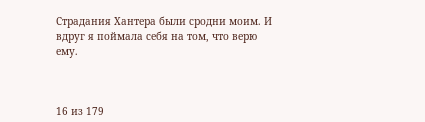Страдания Хантера были сродни моим. И вдруг я поймала себя на том, что верю ему.



16 из 179